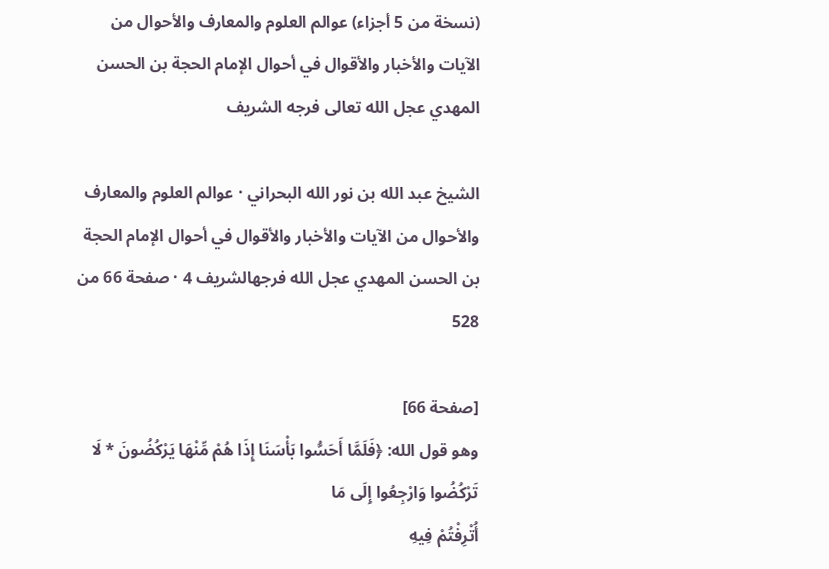(نسخة من 5 أجزاء) عوالم العلوم والمعارف والأحوال من الآيات والأخبار والأقوال في أحوال الإمام الحجة بن الحسن المهدي عجل الله تعالى فرجه الشريف

الشيخ عبد الله بن نور الله البحراني · عوالم العلوم والمعارف والأحوال من الآيات والأخبار والأقوال في أحوال الإمام الحجة بن الحسن المهدي عجل الله فرجهالشريف 4 · صفحة 66 من 528

[صفحة 66]
وهو قول الله: ﴿فَلَمَّا أَحَسُّوا بَأْسَنَا إِذَا هُمْ مِّنْهَا يَرْكُضُونَ * لَا تَرْكُضُوا وَارْجِعُوا إِلَى مَا
أُتْرِفْتُمْ فِيهِ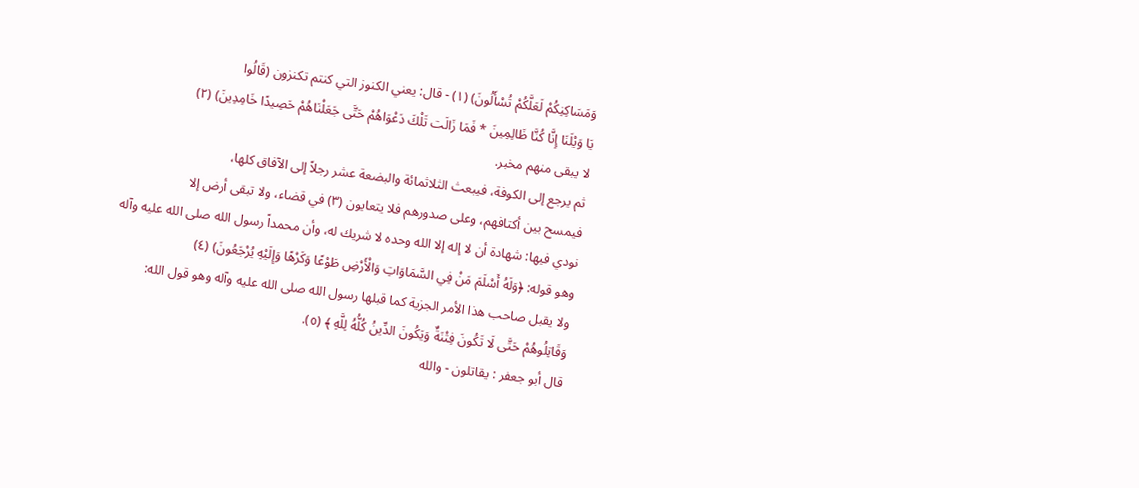وَمَسَاكِنِكُمْ لَعَلَّكُمْ تُسْأَلُونَ) (۱) - قال: يعني الكنوز التي كنتم تكنزون (قَالُوا
يَا وَيْلَنَا إِنَّا كُنَّا ظَالِمِينَ * فَمَا زَالَت تَلْكَ دَعْوَاهُمْ حَتَّى جَعَلْنَاهُمْ حَصِيدًا خَامِدِينَ) (۲)
لا يبقى منهم مخبر.
ثم يرجع إلى الكوفة، فيبعث الثلاثمائة والبضعة عشر رجلاً إلى الآفاق كلها،
فيمسح بين أكتافهم، وعلى صدورهم فلا يتعايون (۳) في قضاء، ولا تبقى أرض إلا
نودي فيها: شهادة أن لا إله إلا الله وحده لا شريك له، وأن محمداً رسول الله صلى الله عليه وآله
وهو قوله: ﴿وَلَهُ أَسْلَمَ مَنْ فِي السَّمَاوَاتِ وَالْأَرْضِ طَوْعًا وَكَرْهًا وَإِلَيْهِ يُرْجَعُونَ) (٤)
ولا يقبل صاحب هذا الأمر الجزية كما قبلها رسول الله صلى الله عليه وآله وهو قول الله:
وَقَاتِلُوهُمْ حَتَّى لَا تَكُونَ فِتْنَةٌ وَيَكُونَ الدِّينُ كُلُّهُ لِلَّهِ ﴾ (٥).
قال أبو جعفر : يقاتلون - والله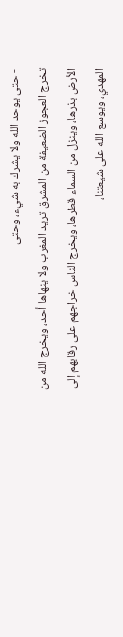- حتى يوحد الله ولا يشرك به شيء، وحتى
تخرج العجوز الضعيفة من المشرق تريد المغرب ولا ينهاها أحد، ويخرج الله من
الأرض بذرها، وينزل من السماء قطرها، ويخرج الناس خراجهم على رقابهم إلى
المهدي، ويوسع الله على شيعتنا،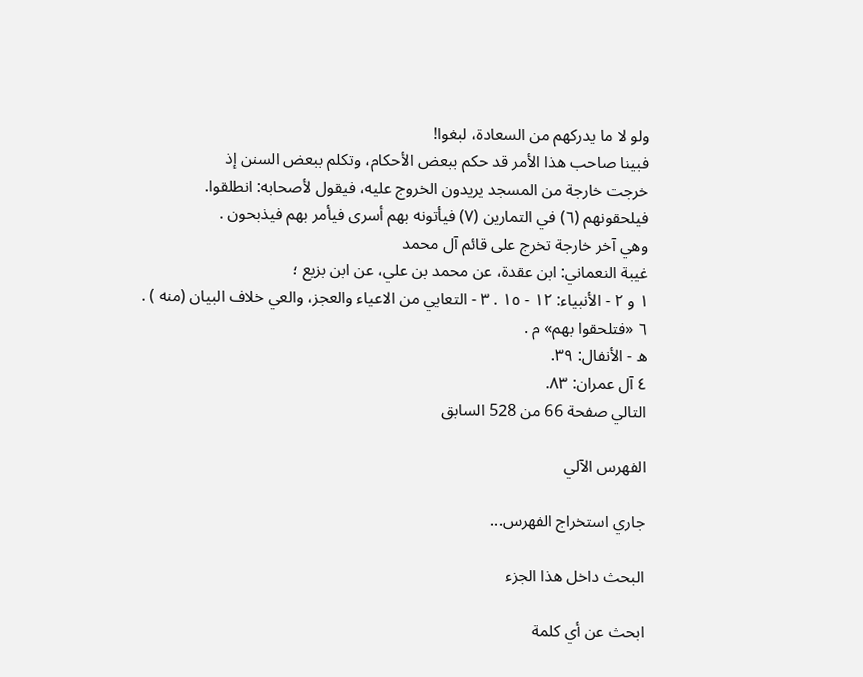ولو لا ما يدركهم من السعادة، لبغوا!
فبينا صاحب هذا الأمر قد حكم ببعض الأحكام، وتكلم ببعض السنن إذ
خرجت خارجة من المسجد يريدون الخروج عليه، فيقول لأصحابه: انطلقوا.
فيلحقونهم (٦) في التمارين (۷) فيأتونه بهم أسرى فيأمر بهم فيذبحون .
وهي آخر خارجة تخرج على قائم آل محمد
غيبة النعماني: ابن عقدة، عن محمد بن علي، عن ابن بزيع ؛
١ و ٢ - الأنبياء: ١٢ - ١٥ . ٣ - التعايي من الاعياء والعجز، والعي خلاف البيان (منه ) .
٦ «فتلحقوا بهم» م .
ه - الأنفال: ٣٩.
٤ آل عمران: ۸۳.
التالي صفحة 66 من 528 السابق

الفهرس الآلي

جاري استخراج الفهرس...

البحث داخل هذا الجزء

ابحث عن أي كلمة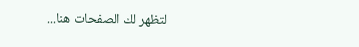لتظهر لك الصفحات هنا...